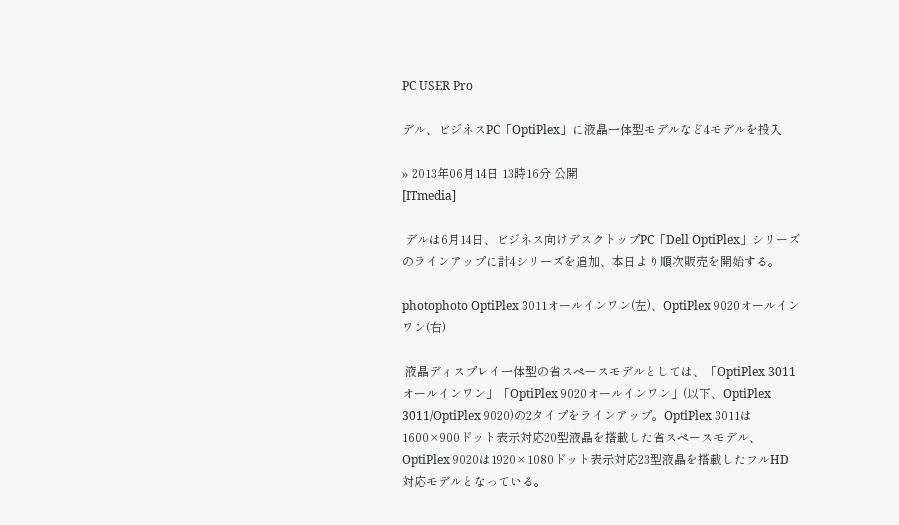PC USER Pro

デル、ビジネスPC「OptiPlex」に液晶一体型モデルなど4モデルを投入

» 2013年06月14日 13時16分 公開
[ITmedia]

 デルは6月14日、ビジネス向けデスクトップPC「Dell OptiPlex」シリーズのラインアップに計4シリーズを追加、本日より順次販売を開始する。

photophoto OptiPlex 3011オールインワン(左)、OptiPlex 9020オールインワン(右)

 液晶ディスプレイ一体型の省スペースモデルとしては、「OptiPlex 3011オールインワン」「OptiPlex 9020オールインワン」(以下、OptiPlex 3011/OptiPlex 9020)の2タイプをラインアップ。OptiPlex 3011は1600×900ドット表示対応20型液晶を搭載した省スペースモデル、OptiPlex 9020は1920×1080ドット表示対応23型液晶を搭載したフルHD対応モデルとなっている。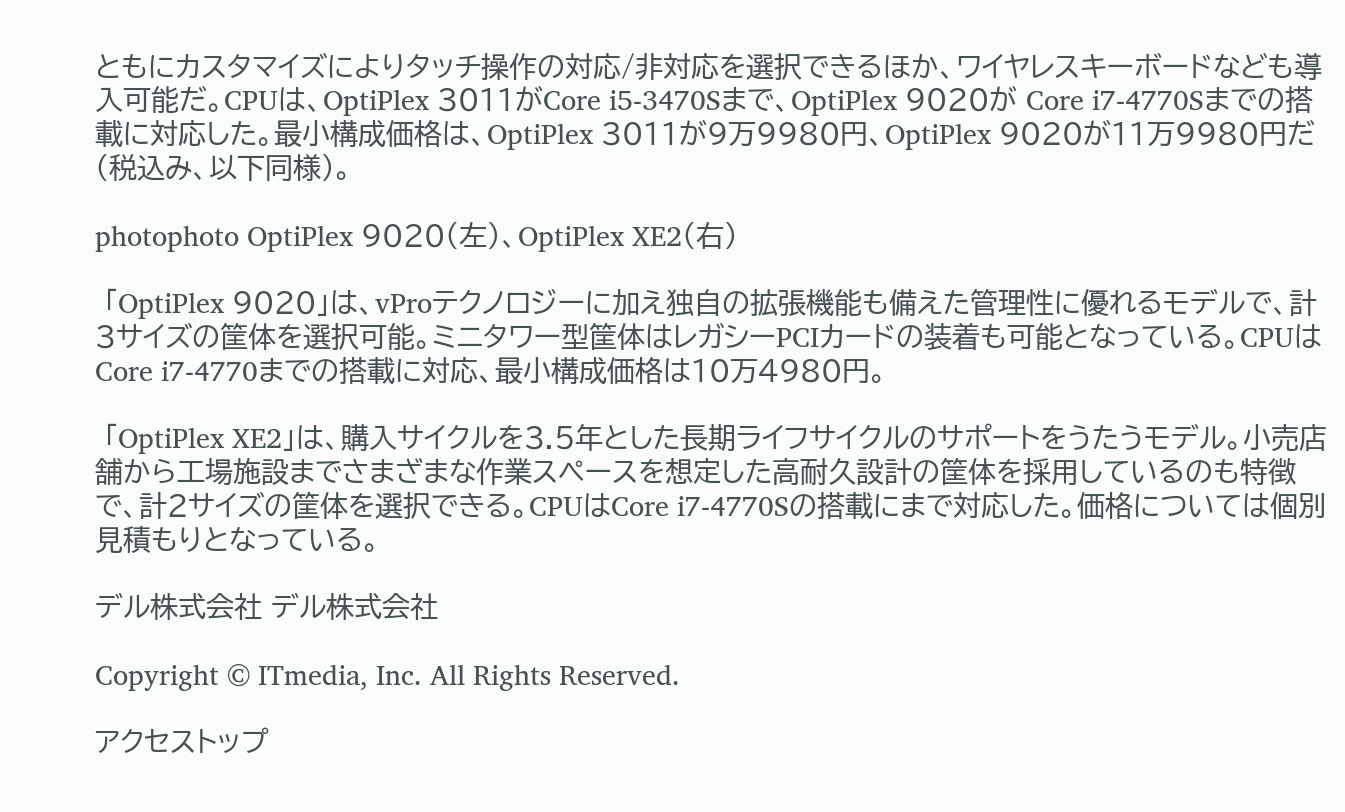ともにカスタマイズによりタッチ操作の対応/非対応を選択できるほか、ワイヤレスキーボードなども導入可能だ。CPUは、OptiPlex 3011がCore i5-3470Sまで、OptiPlex 9020が Core i7-4770Sまでの搭載に対応した。最小構成価格は、OptiPlex 3011が9万9980円、OptiPlex 9020が11万9980円だ(税込み、以下同様)。

photophoto OptiPlex 9020(左)、OptiPlex XE2(右)

 「OptiPlex 9020」は、vProテクノロジーに加え独自の拡張機能も備えた管理性に優れるモデルで、計3サイズの筐体を選択可能。ミニタワー型筐体はレガシーPCIカードの装着も可能となっている。CPUはCore i7-4770までの搭載に対応、最小構成価格は10万4980円。

 「OptiPlex XE2」は、購入サイクルを3.5年とした長期ライフサイクルのサポートをうたうモデル。小売店舗から工場施設までさまざまな作業スペースを想定した高耐久設計の筐体を採用しているのも特徴で、計2サイズの筐体を選択できる。CPUはCore i7-4770Sの搭載にまで対応した。価格については個別見積もりとなっている。

デル株式会社 デル株式会社

Copyright © ITmedia, Inc. All Rights Reserved.

アクセストップ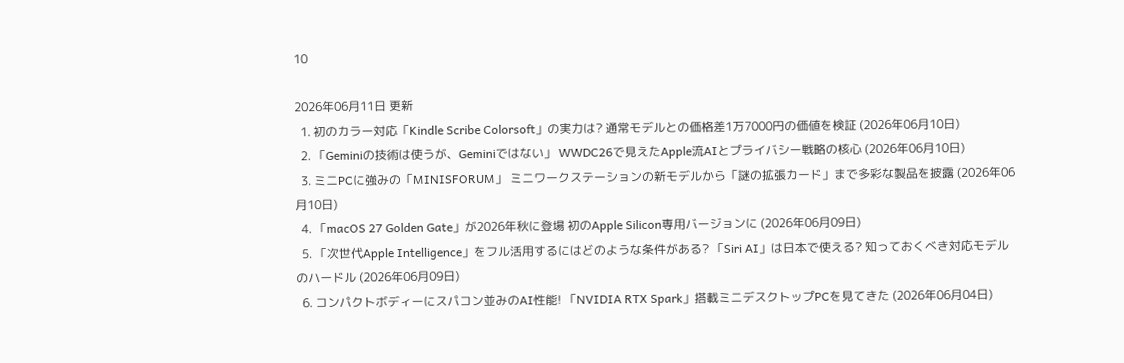10

2026年06月11日 更新
  1. 初のカラー対応「Kindle Scribe Colorsoft」の実力は? 通常モデルとの価格差1万7000円の価値を検証 (2026年06月10日)
  2. 「Geminiの技術は使うが、Geminiではない」 WWDC26で見えたApple流AIとプライバシー戦略の核心 (2026年06月10日)
  3. ミニPCに強みの「MINISFORUM」 ミニワークステーションの新モデルから「謎の拡張カード」まで多彩な製品を披露 (2026年06月10日)
  4. 「macOS 27 Golden Gate」が2026年秋に登場 初のApple Silicon専用バージョンに (2026年06月09日)
  5. 「次世代Apple Intelligence」をフル活用するにはどのような条件がある? 「Siri AI」は日本で使える? 知っておくべき対応モデルのハードル (2026年06月09日)
  6. コンパクトボディーにスパコン並みのAI性能! 「NVIDIA RTX Spark」搭載ミニデスクトップPCを見てきた (2026年06月04日)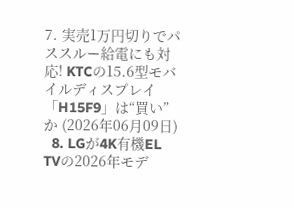7. 実売1万円切りでパススルー給電にも対応! KTCの15.6型モバイルディスプレイ「H15F9」は“買い”か (2026年06月09日)
  8. LGが4K有機EL TVの2026年モデ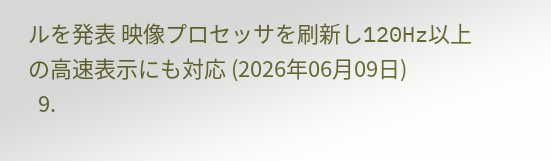ルを発表 映像プロセッサを刷新し120Hz以上の高速表示にも対応 (2026年06月09日)
  9.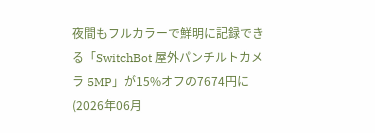夜間もフルカラーで鮮明に記録できる「SwitchBot 屋外パンチルトカメラ 5MP」が15%オフの7674円に (2026年06月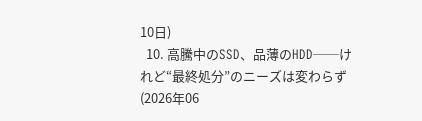10日)
  10. 高騰中のSSD、品薄のHDD──けれど“最終処分”のニーズは変わらず (2026年06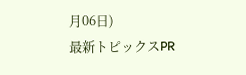月06日)
最新トピックスPR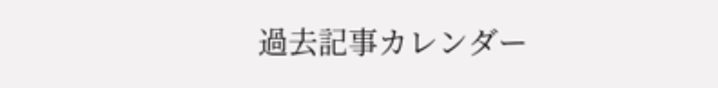過去記事カレンダー